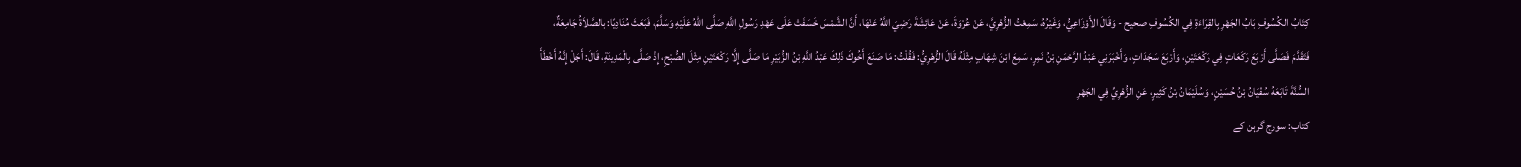کِتَابُ الكُسُوفِ بَابُ الجَهْرِ بِالقِرَاءَةِ فِي الكُسُوفِ صحيح - وَقَالَ الأَوْزَاعِيُّ، وَغَيْرُهُ، سَمِعْتُ الزُّهْرِيَّ، عَنْ عُرْوَةَ، عَنْ عَائِشَةَ رَضِيَ اللَّهُ عَنْهَا، أَنَّ الشَّمْسَ خَسَفَتْ عَلَى عَهْدِ رَسُولِ اللَّهِ صَلَّى اللهُ عَلَيْهِ وَسَلَّمَ، فَبَعَثَ مُنَادِيًا: بالصَّلاَةُ جَامِعَةٌ، فَتَقَدَّمَ فَصَلَّى أَرْبَعَ رَكَعَاتٍ فِي رَكْعَتَيْنِ، وَأَرْبَعَ سَجَدَاتٍ، وَأَخْبَرَنِي عَبْدُ الرَّحْمَنِ بْنُ نَمِرٍ، سَمِعَ ابْنَ شِهَابٍ مِثْلَهُ قَالَ الزُّهْرِيُّ: فَقُلْتُ: مَا صَنَعَ أَخُوكَ ذَلِكَ عَبْدُ اللَّهِ بْنُ الزُّبَيْرِ مَا صَلَّى إِلَّا رَكْعَتَيْنِ مِثْلَ الصُّبْحِ، إِذْ صَلَّى بِالْمَدِينَةِ، قَالَ: أَجَلْ إِنَّهُ أَخْطَأَ السُّنَّةَ تَابَعَهُ سُفْيَانُ بْنُ حُسَيْنٍ، وَسُلَيْمَانُ بْنُ كَثِيرٍ، عَنِ الزُّهْرِيِّ فِي الجَهْرِ
کتاب: سورج گرہن کے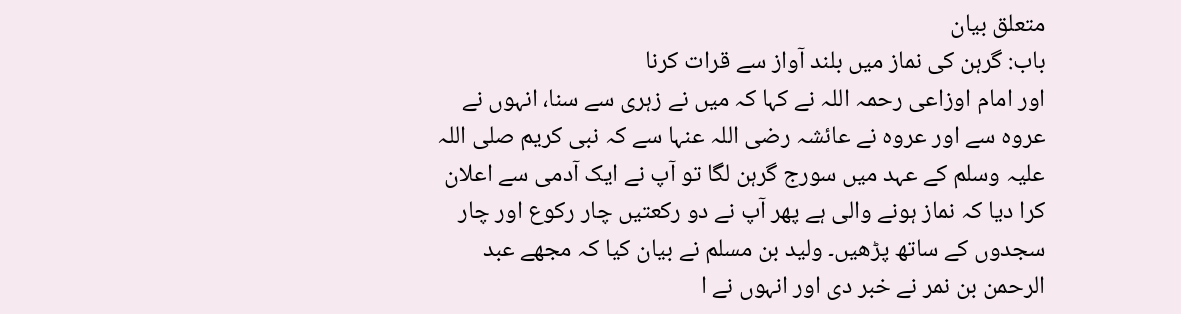متعلق بیان
باب: گرہن کی نماز میں بلند آواز سے قرات کرنا
اور امام اوزاعی رحمہ اللہ نے کہا کہ میں نے زہری سے سنا، انہوں نے عروہ سے اور عروہ نے عائشہ رضی اللہ عنہا سے کہ نبی کریم صلی اللہ علیہ وسلم کے عہد میں سورج گرہن لگا تو آپ نے ایک آدمی سے اعلان کرا دیا کہ نماز ہونے والی ہے پھر آپ نے دو رکعتیں چار رکوع اور چار سجدوں کے ساتھ پڑھیں۔ ولید بن مسلم نے بیان کیا کہ مجھے عبد الرحمن بن نمر نے خبر دی اور انہوں نے ا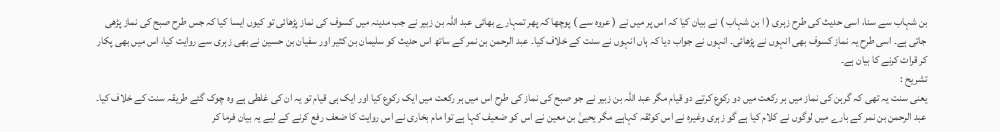بن شہاب سے سنا، اسی حدیث کی طرح زہری ( ا بن شہاب ) نے بیان کیا کہ اس پر میں نے ( عروہ سے ) پوچھا کہ پھر تمہارے بھائی عبد اللہ بن زبیر نے جب مدینہ میں کسوف کی نماز پڑھائی تو کیوں ایسا کیا کہ جس طرح صبح کی نماز پڑھی جاتی ہے۔ اسی طرح یہ نماز کسوف بھی انہوں نے پڑھائی۔ انہوں نے جواب دیا کہ ہاں انہوں نے سنت کے خلاف کیا۔ عبد الرحمن بن نمر کے ساتھ اس حدیث کو سلیمان بن کثیر اور سفیان بن حسین نے بھی زہری سے روایت کیا، اس میں بھی پکار کر قرات کرنے کا بیان ہے۔
تشریح :
یعنی سنت یہ تھی کہ گرہن کی نماز میں ہر رکعت میں دو رکوع کرتے دو قیام مگر عبد اللہ بن زبیر نے جو صبح کی نماز کی طرح اس میں ہر رکعت میں ایک رکوع کیا اور ایک ہی قیام تو یہ ان کی غلطی ہے وہ چوک گئے طریقہ سنت کے خلاف کیا۔ عبد الرحمن بن نمر کے بارے میں لوگوں نے کلام کیا ہے گو زہری وغیرہ نے اس کوثقہ کہاہے مگر یحییٰ بن معین نے اس کو ضعیف کہا ہے توا مام بخاری نے اس روایت کا ضعف رفع کرنے کے لیے یہ بیان فرما کر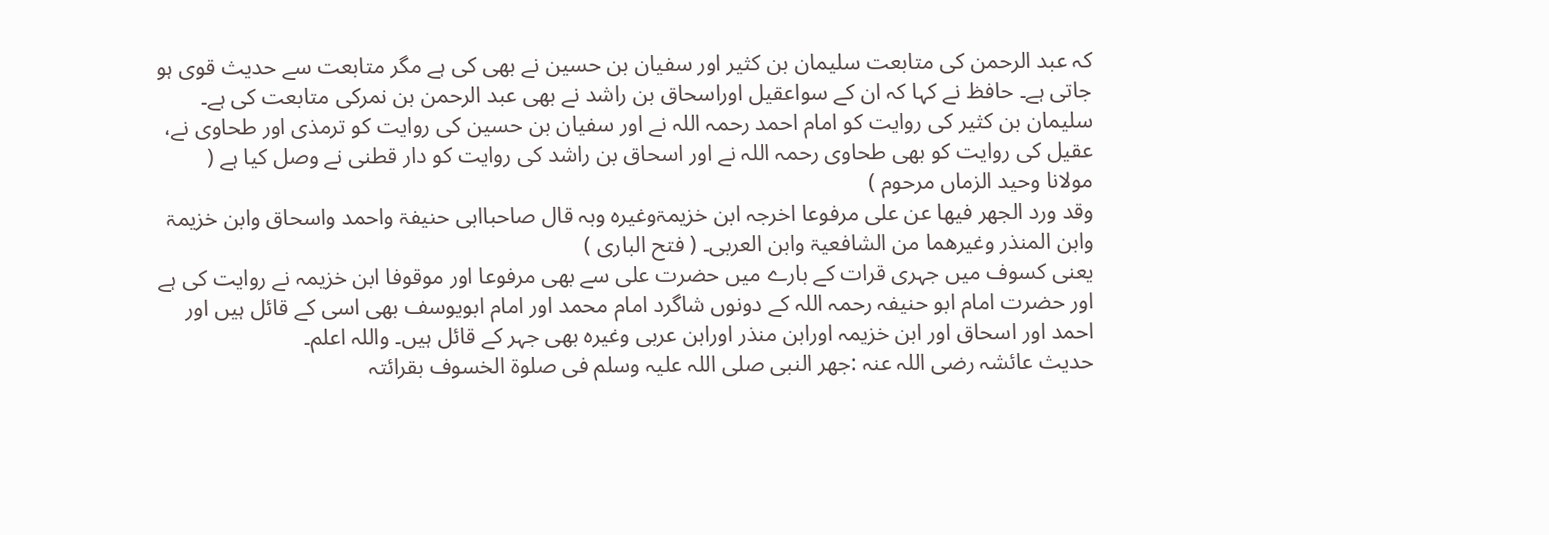کہ عبد الرحمن کی متابعت سلیمان بن کثیر اور سفیان بن حسین نے بھی کی ہے مگر متابعت سے حدیث قوی ہو جاتی ہے۔ حافظ نے کہا کہ ان کے سواعقیل اوراسحاق بن راشد نے بھی عبد الرحمن بن نمرکی متابعت کی ہے۔ سلیمان بن کثیر کی روایت کو امام احمد رحمہ اللہ نے اور سفیان بن حسین کی روایت کو ترمذی اور طحاوی نے، عقیل کی روایت کو بھی طحاوی رحمہ اللہ نے اور اسحاق بن راشد کی روایت کو دار قطنی نے وصل کیا ہے ( مولانا وحید الزماں مرحوم )
وقد ورد الجھر فیھا عن علی مرفوعا اخرجہ ابن خزیمۃوغیرہ وبہ قال صاحباابی حنیفۃ واحمد واسحاق وابن خزیمۃ وابن المنذر وغیرھما من الشافعیۃ وابن العربی۔ ( فتح الباری )
یعنی کسوف میں جہری قرات کے بارے میں حضرت علی سے بھی مرفوعا اور موقوفا ابن خزیمہ نے روایت کی ہے اور حضرت امام ابو حنیفہ رحمہ اللہ کے دونوں شاگرد امام محمد اور امام ابویوسف بھی اسی کے قائل ہیں اور احمد اور اسحاق اور ابن خزیمہ اورابن منذر اورابن عربی وغیرہ بھی جہر کے قائل ہیں۔ واللہ اعلم۔
حدیث عائشہ رضی اللہ عنہ :جھر النبی صلی اللہ علیہ وسلم فی صلوۃ الخسوف بقرائتہ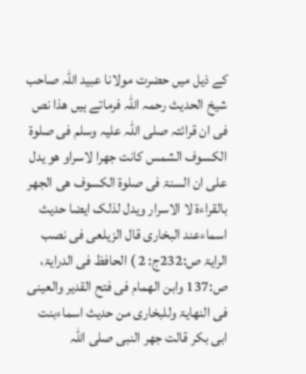کے ذیل میں حضرت مولانا عبید اللہ صاحب شیخ الحدیث رحمہ اللہ فرماتے ہیں ھذا نص فی ان قرائتہ صلی اللہ علیہ وسلم فی صلوۃ الکسوف الشمس کانت جھرا لاسراو ھو یدل علی ان السنۃ فی صلوۃ الکسوف ھی الجھر بالقراءۃ لا الاسرار ویدل لذلک ایضا حدیث اسماءعند البخاری قال الزیلعی فی نصب الرایۃ ص:232ج: 2 ) الحافظ فی الدرایۃ، ص:137 وابن الھمام فی فتح القدیر والعینی فی النھایۃ وللبخاری من حدیث اسماءبنت ابی بکر قالت جھر النبی صلی اللہ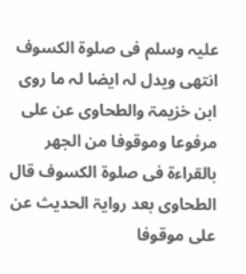علیہ وسلم فی صلوۃ الکسوف انتھی ویدل لہ ایضا لہ ما روی ابن خزیمۃ والطحاوی عن علی مرفوعا وموقوفا من الجھر بالقراءۃ فی صلوۃ الکسوف قال الطحاوی بعد روایۃ الحدیث عن علی موقوفا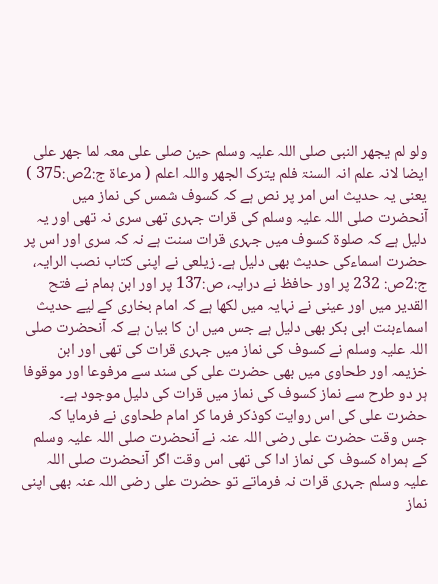ولو لم یجھر النبی صلی اللہ علیہ وسلم حین صلی علی معہ لما جھر علی ایضا لانہ علم انہ السنۃ فلم یترک الجھر واللہ اعلم ( مرعاۃ ج:2ص:375 ) یعنی یہ حدیث اس امر پر نص ہے کہ کسوف شمس کی نماز میں آنحضرت صلی اللہ علیہ وسلم کی قرات جہری تھی سری نہ تھی اور یہ دلیل ہے کہ صلوۃ کسوف میں جہری قرات سنت ہے نہ کہ سری اور اس پر حضرت اسماءکی حدیث بھی دلیل ہے۔ زیلعی نے اپنی کتاب نصب الرایہ، ج:2ص: 232 پر اور حافظ نے درایہ، ص:137 پر اور ابن ہمام نے فتح القدیر میں اور عینی نے نہایہ میں لکھا ہے کہ امام بخاری کے لیے حدیث اسماءبنت ابی بکر بھی دلیل ہے جس میں ان کا بیان ہے کہ آنحضرت صلی اللہ علیہ وسلم نے کسوف کی نماز میں جہری قرات کی تھی اور ابن خزیمہ اور طحاوی میں بھی حضرت علی کی سند سے مرفوعا اور موقوفا ہر دو طرح سے نماز کسوف کی نماز میں قرات کی دلیل موجود ہے۔ حضرت علی کی اس روایت کوذکر فرما کر امام طحاوی نے فرمایا کہ جس وقت حضرت علی رضی اللہ عنہ نے آنحضرت صلی اللہ علیہ وسلم کے ہمراہ کسوف کی نماز ادا کی تھی اس وقت اگر آنحضرت صلی اللہ علیہ وسلم جہری قرات نہ فرماتے تو حضرت علی رضی اللہ عنہ بھی اپنی نماز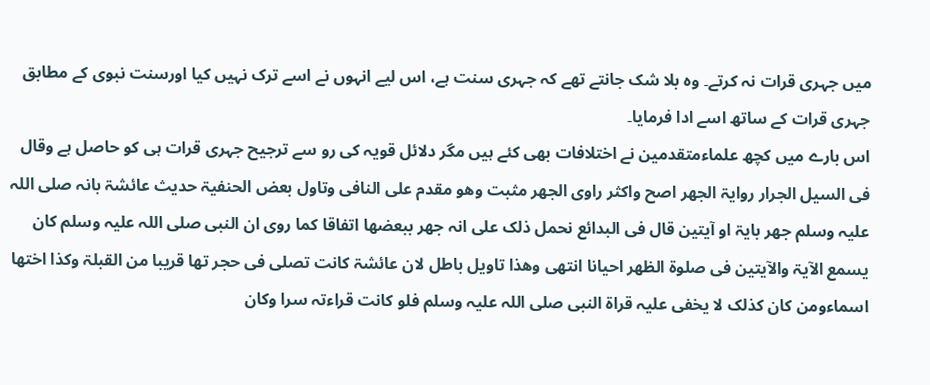میں جہری قرات نہ کرتے۔ وہ بلا شک جانتے تھے کہ جہری سنت ہے، اس لیے انہوں نے اسے ترک نہیں کیا اورسنت نبوی کے مطابق جہری قرات کے ساتھ اسے ادا فرمایا۔
اس بارے میں کچھ علماءمتقدمین نے اختلافات بھی کئے ہیں مگر دلائل قویہ کی رو سے ترجیح جہری قرات ہی کو حاصل ہے وقال فی السیل الجرار روایۃ الجھر اصح واکثر راوی الجھر مثبت وھو مقدم علی النافی وتاول بعض الحنفیۃ حدیث عائشۃ بانہ صلی اللہ علیہ وسلم جھر بایۃ او آیتین قال فی البدائع نحمل ذلک علی انہ جھر ببعضھا اتفاقا کما روی ان النبی صلی اللہ علیہ وسلم کان یسمع الآیۃ والآیتین فی صلوۃ الظھر احیانا انتھی وھذا تاویل باطل لان عائشۃ کانت تصلی فی حجر تھا قریبا من القبلۃ وکذا اختھا اسماءومن کان کذلک لا یخفی علیہ قراۃ النبی صلی اللہ علیہ وسلم فلو کانت قراءتہ سرا وکان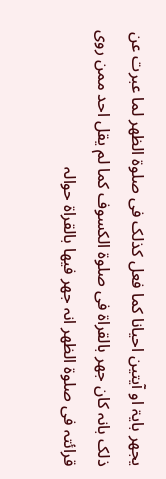یجھر بایۃ او آیتین احیانا کما فعل کذلک فی صلوۃ الظھر لما عبرت عن ذلک بانہ کان جھر بالقراۃ فی صلوۃ الکسوف کما لم یقل احد ممن روی قرائتہ فی صلوۃ الظھر انہ جھر فیھا بالقراۃ حوالہ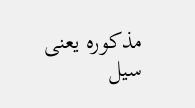مذکورہ یعنی سیل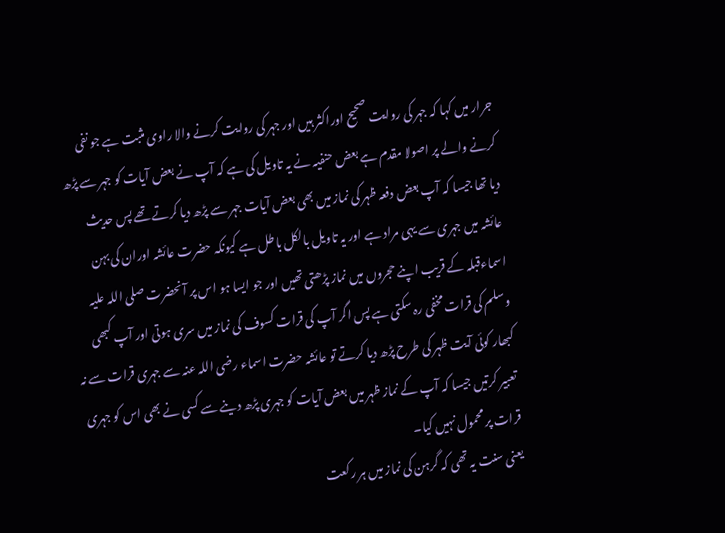جرار میں کہا کہ جہر کی روایت صحیح اوراکثر ہیں اور جہر کی روایت کرنے والا راوی مثبت ہے جو نفی کرنے والے پر اصولا مقدم ہے بعض حنفیہ نے یہ تاویل کی ہے کہ آپ نے بعض آیات کو جہر سے پڑھ دیا تھا جیسا کہ آپ بعض دفعہ ظہر کی نماز میں بھی بعض آیات جہر سے پڑھ دیا کرتے تھے پس حدیث عائشہ میں جہری سے یہی مراد ہے اور یہ تاویل بالکل باطل ہے کیونکہ حضرت عائشہ اوران کی بہن اسماءقبلہ کے قریب اپنے حجروں میں نماز پڑھتی تھیں اور جو ایسا ہو اس پر آنحضرت صلی اللہ علیہ وسلم کی قرات مخفی رہ سکتی ہے پس اگر آپ کی قرات کسوف کی نماز میں سری ہوتی اور آپ کبھی کبھار کوئی آیت ظہر کی طرح پڑھ دیا کرتے تو عائشہ حضرت اسماء رضی اللہ عنہ سے جہری قرات سے نہ تعبیر کرتیں جیسا کہ آپ کے نماز ظہر میں بعض آیات کو جہری پڑھ دینے سے کسی نے بھی اس کو جہری قرات پر محمول نہیں کیا۔
یعنی سنت یہ تھی کہ گرہن کی نماز میں ہر رکعت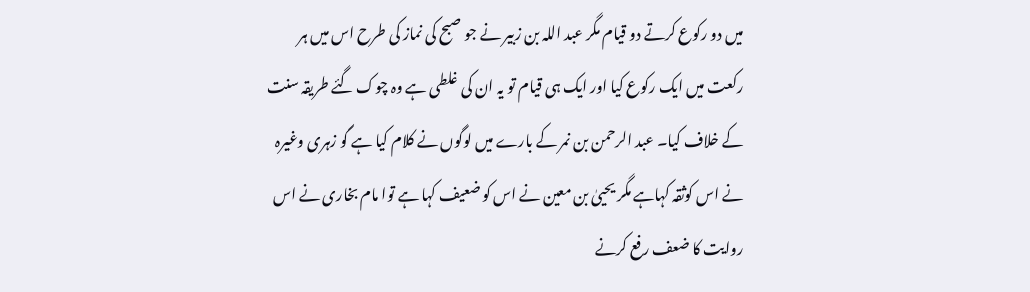میں دو رکوع کرتے دو قیام مگر عبد اللہ بن زبیر نے جو صبح کی نماز کی طرح اس میں ہر رکعت میں ایک رکوع کیا اور ایک ہی قیام تو یہ ان کی غلطی ہے وہ چوک گئے طریقہ سنت کے خلاف کیا۔ عبد الرحمن بن نمر کے بارے میں لوگوں نے کلام کیا ہے گو زہری وغیرہ نے اس کوثقہ کہاہے مگر یحییٰ بن معین نے اس کو ضعیف کہا ہے توا مام بخاری نے اس روایت کا ضعف رفع کرنے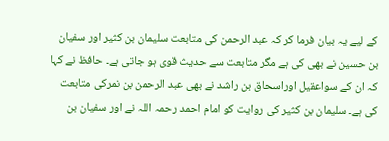کے لیے یہ بیان فرما کر کہ عبد الرحمن کی متابعت سلیمان بن کثیر اور سفیان بن حسین نے بھی کی ہے مگر متابعت سے حدیث قوی ہو جاتی ہے۔ حافظ نے کہا کہ ان کے سواعقیل اوراسحاق بن راشد نے بھی عبد الرحمن بن نمرکی متابعت کی ہے۔ سلیمان بن کثیر کی روایت کو امام احمد رحمہ اللہ نے اور سفیان بن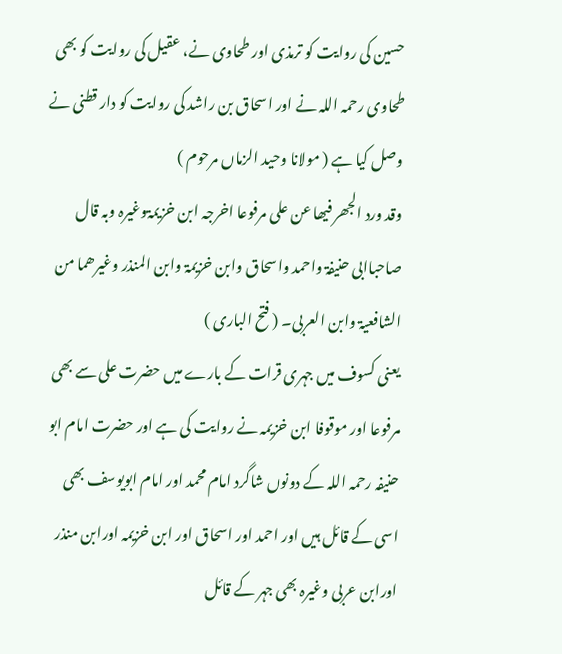حسین کی روایت کو ترمذی اور طحاوی نے، عقیل کی روایت کو بھی طحاوی رحمہ اللہ نے اور اسحاق بن راشد کی روایت کو دار قطنی نے وصل کیا ہے ( مولانا وحید الزماں مرحوم )
وقد ورد الجھر فیھا عن علی مرفوعا اخرجہ ابن خزیمۃوغیرہ وبہ قال صاحباابی حنیفۃ واحمد واسحاق وابن خزیمۃ وابن المنذر وغیرھما من الشافعیۃ وابن العربی۔ ( فتح الباری )
یعنی کسوف میں جہری قرات کے بارے میں حضرت علی سے بھی مرفوعا اور موقوفا ابن خزیمہ نے روایت کی ہے اور حضرت امام ابو حنیفہ رحمہ اللہ کے دونوں شاگرد امام محمد اور امام ابویوسف بھی اسی کے قائل ہیں اور احمد اور اسحاق اور ابن خزیمہ اورابن منذر اورابن عربی وغیرہ بھی جہر کے قائل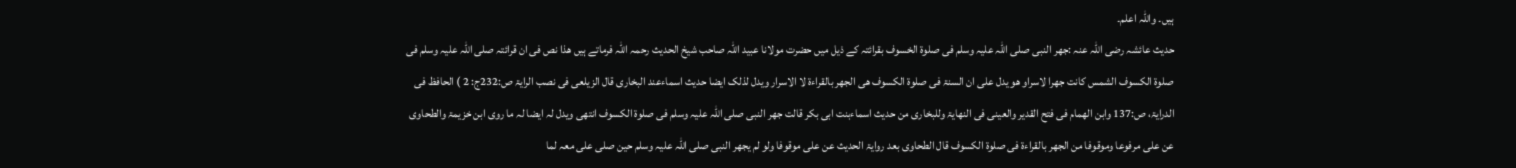ہیں۔ واللہ اعلم۔
حدیث عائشہ رضی اللہ عنہ :جھر النبی صلی اللہ علیہ وسلم فی صلوۃ الخسوف بقرائتہ کے ذیل میں حضرت مولانا عبید اللہ صاحب شیخ الحدیث رحمہ اللہ فرماتے ہیں ھذا نص فی ان قرائتہ صلی اللہ علیہ وسلم فی صلوۃ الکسوف الشمس کانت جھرا لاسراو ھو یدل علی ان السنۃ فی صلوۃ الکسوف ھی الجھر بالقراءۃ لا الاسرار ویدل لذلک ایضا حدیث اسماءعند البخاری قال الزیلعی فی نصب الرایۃ ص:232ج: 2 ) الحافظ فی الدرایۃ، ص:137 وابن الھمام فی فتح القدیر والعینی فی النھایۃ وللبخاری من حدیث اسماءبنت ابی بکر قالت جھر النبی صلی اللہ علیہ وسلم فی صلوۃ الکسوف انتھی ویدل لہ ایضا لہ ما روی ابن خزیمۃ والطحاوی عن علی مرفوعا وموقوفا من الجھر بالقراءۃ فی صلوۃ الکسوف قال الطحاوی بعد روایۃ الحدیث عن علی موقوفا ولو لم یجھر النبی صلی اللہ علیہ وسلم حین صلی علی معہ لما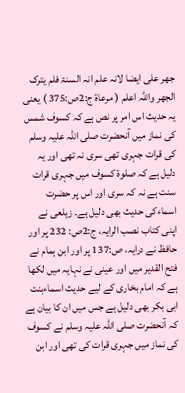جھر علی ایضا لانہ علم انہ السنۃ فلم یترک الجھر واللہ اعلم ( مرعاۃ ج:2ص:375 ) یعنی یہ حدیث اس امر پر نص ہے کہ کسوف شمس کی نماز میں آنحضرت صلی اللہ علیہ وسلم کی قرات جہری تھی سری نہ تھی اور یہ دلیل ہے کہ صلوۃ کسوف میں جہری قرات سنت ہے نہ کہ سری اور اس پر حضرت اسماءکی حدیث بھی دلیل ہے۔ زیلعی نے اپنی کتاب نصب الرایہ، ج:2ص: 232 پر اور حافظ نے درایہ، ص:137 پر اور ابن ہمام نے فتح القدیر میں اور عینی نے نہایہ میں لکھا ہے کہ امام بخاری کے لیے حدیث اسماءبنت ابی بکر بھی دلیل ہے جس میں ان کا بیان ہے کہ آنحضرت صلی اللہ علیہ وسلم نے کسوف کی نماز میں جہری قرات کی تھی اور ابن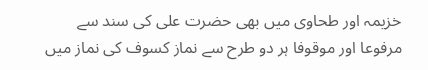خزیمہ اور طحاوی میں بھی حضرت علی کی سند سے مرفوعا اور موقوفا ہر دو طرح سے نماز کسوف کی نماز میں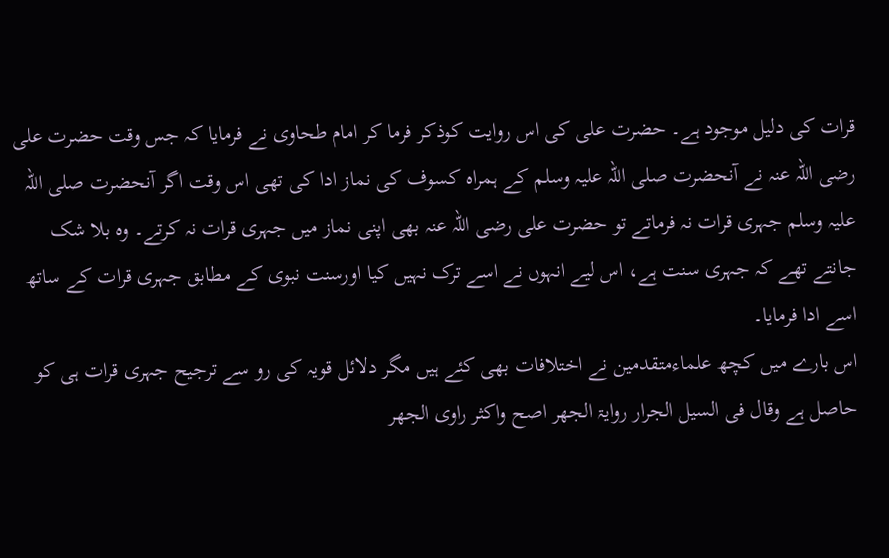قرات کی دلیل موجود ہے۔ حضرت علی کی اس روایت کوذکر فرما کر امام طحاوی نے فرمایا کہ جس وقت حضرت علی رضی اللہ عنہ نے آنحضرت صلی اللہ علیہ وسلم کے ہمراہ کسوف کی نماز ادا کی تھی اس وقت اگر آنحضرت صلی اللہ علیہ وسلم جہری قرات نہ فرماتے تو حضرت علی رضی اللہ عنہ بھی اپنی نماز میں جہری قرات نہ کرتے۔ وہ بلا شک جانتے تھے کہ جہری سنت ہے، اس لیے انہوں نے اسے ترک نہیں کیا اورسنت نبوی کے مطابق جہری قرات کے ساتھ اسے ادا فرمایا۔
اس بارے میں کچھ علماءمتقدمین نے اختلافات بھی کئے ہیں مگر دلائل قویہ کی رو سے ترجیح جہری قرات ہی کو حاصل ہے وقال فی السیل الجرار روایۃ الجھر اصح واکثر راوی الجھر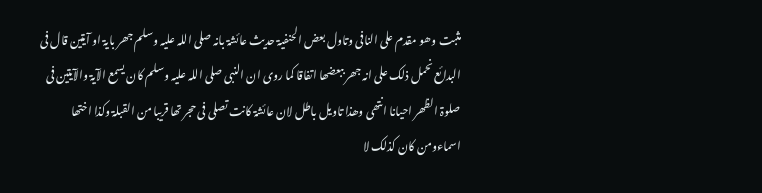مثبت وھو مقدم علی النافی وتاول بعض الحنفیۃ حدیث عائشۃ بانہ صلی اللہ علیہ وسلم جھر بایۃ او آیتین قال فی البدائع نحمل ذلک علی انہ جھر ببعضھا اتفاقا کما روی ان النبی صلی اللہ علیہ وسلم کان یسمع الآیۃ والآیتین فی صلوۃ الظھر احیانا انتھی وھذا تاویل باطل لان عائشۃ کانت تصلی فی حجر تھا قریبا من القبلۃ وکذا اختھا اسماءومن کان کذلک لا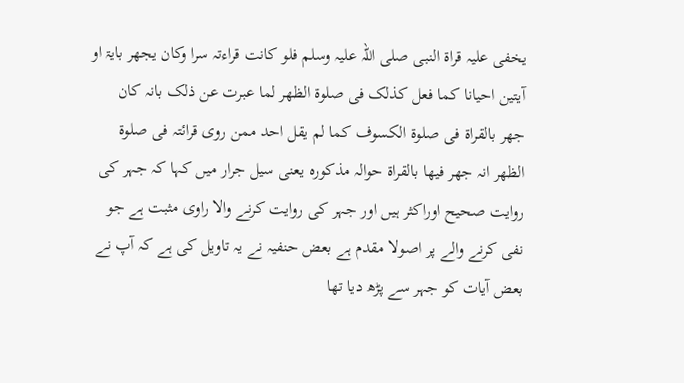یخفی علیہ قراۃ النبی صلی اللہ علیہ وسلم فلو کانت قراءتہ سرا وکان یجھر بایۃ او آیتین احیانا کما فعل کذلک فی صلوۃ الظھر لما عبرت عن ذلک بانہ کان جھر بالقراۃ فی صلوۃ الکسوف کما لم یقل احد ممن روی قرائتہ فی صلوۃ الظھر انہ جھر فیھا بالقراۃ حوالہ مذکورہ یعنی سیل جرار میں کہا کہ جہر کی روایت صحیح اوراکثر ہیں اور جہر کی روایت کرنے والا راوی مثبت ہے جو نفی کرنے والے پر اصولا مقدم ہے بعض حنفیہ نے یہ تاویل کی ہے کہ آپ نے بعض آیات کو جہر سے پڑھ دیا تھا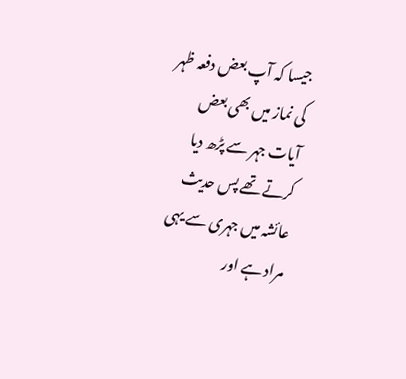جیسا کہ آپ بعض دفعہ ظہر کی نماز میں بھی بعض آیات جہر سے پڑھ دیا کرتے تھے پس حدیث عائشہ میں جہری سے یہی مراد ہے اور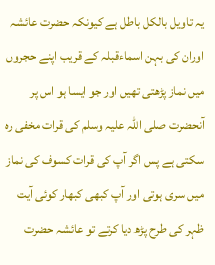یہ تاویل بالکل باطل ہے کیونکہ حضرت عائشہ اوران کی بہن اسماءقبلہ کے قریب اپنے حجروں میں نماز پڑھتی تھیں اور جو ایسا ہو اس پر آنحضرت صلی اللہ علیہ وسلم کی قرات مخفی رہ سکتی ہے پس اگر آپ کی قرات کسوف کی نماز میں سری ہوتی اور آپ کبھی کبھار کوئی آیت ظہر کی طرح پڑھ دیا کرتے تو عائشہ حضرت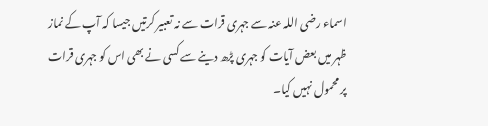اسماء رضی اللہ عنہ سے جہری قرات سے نہ تعبیر کرتیں جیسا کہ آپ کے نماز ظہر میں بعض آیات کو جہری پڑھ دینے سے کسی نے بھی اس کو جہری قرات پر محمول نہیں کیا۔